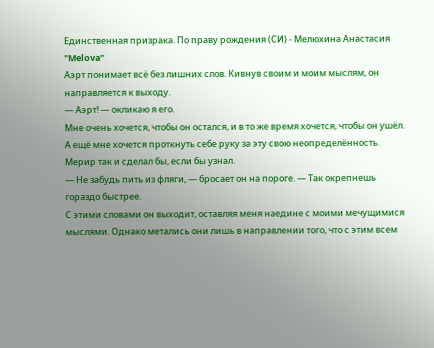Единственная призрака. По праву рождения (СИ) - Мелюхина Анастасия "Melova"
Аэрт понимает всё без лишних слов. Кивнув своим и моим мыслям, он направляется к выходу.
— Аэрт! — окликаю я его.
Мне очень хочется, чтобы он остался, и в то же время хочется, чтобы он ушёл. А ещё мне хочется проткнуть себе руку за эту свою неопределённость. Мерир так и сделал бы, если бы узнал.
— Не забудь пить из фляги, — бросает он на пороге. — Так окрепнешь гораздо быстрее.
С этими словами он выходит, оставляя меня наедине с моими мечущимися мыслями. Однако метались они лишь в направлении того, что с этим всем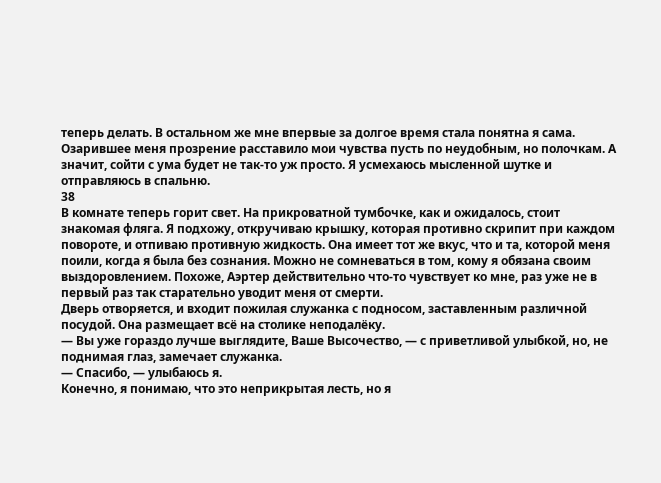теперь делать. В остальном же мне впервые за долгое время стала понятна я сама. Озарившее меня прозрение расставило мои чувства пусть по неудобным, но полочкам. А значит, сойти с ума будет не так-то уж просто. Я усмехаюсь мысленной шутке и отправляюсь в спальню.
38
В комнате теперь горит свет. На прикроватной тумбочке, как и ожидалось, стоит знакомая фляга. Я подхожу, откручиваю крышку, которая противно скрипит при каждом повороте, и отпиваю противную жидкость. Она имеет тот же вкус, что и та, которой меня поили, когда я была без сознания. Можно не сомневаться в том, кому я обязана своим выздоровлением. Похоже, Аэртер действительно что-то чувствует ко мне, раз уже не в первый раз так старательно уводит меня от смерти.
Дверь отворяется, и входит пожилая служанка с подносом, заставленным различной посудой. Она размещает всё на столике неподалёку.
— Вы уже гораздо лучше выглядите, Ваше Высочество, — с приветливой улыбкой, но, не поднимая глаз, замечает служанка.
— Спасибо, — улыбаюсь я.
Конечно, я понимаю, что это неприкрытая лесть, но я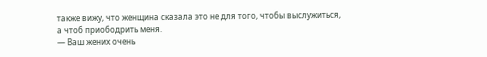также вижу, что женщина сказала это не для того, чтобы выслужиться, а чтоб приободрить меня.
— Ваш жених очень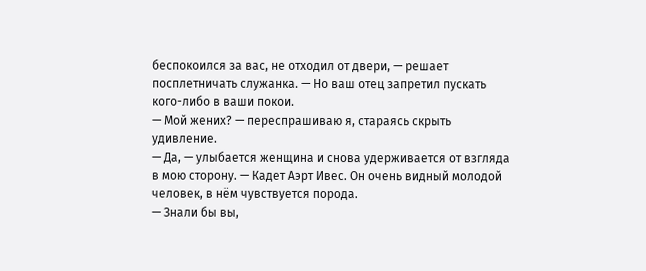беспокоился за вас, не отходил от двери, — решает посплетничать служанка. — Но ваш отец запретил пускать кого-либо в ваши покои.
— Мой жених? — переспрашиваю я, стараясь скрыть удивление.
— Да, — улыбается женщина и снова удерживается от взгляда в мою сторону. — Кадет Аэрт Ивес. Он очень видный молодой человек, в нём чувствуется порода.
— Знали бы вы,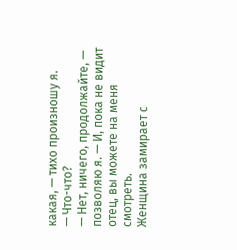какая, — тихо произношу я.
— Что-что?
— Нет, ничего, продолжайте, — позволяю я. — И, пока не видит отец, вы можете на меня смотреть.
Женщина замирает с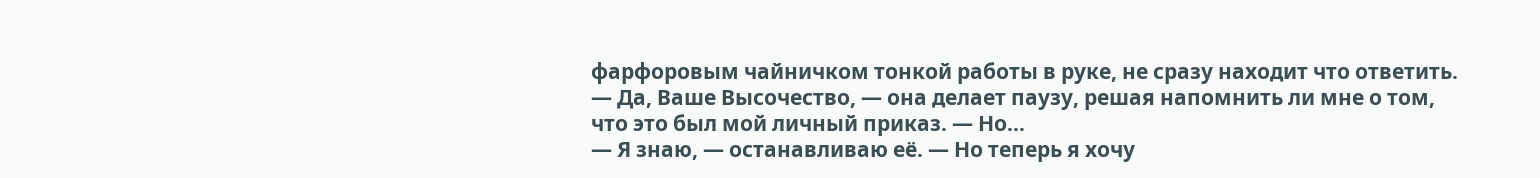фарфоровым чайничком тонкой работы в руке, не сразу находит что ответить.
— Да, Ваше Высочество, — она делает паузу, решая напомнить ли мне о том, что это был мой личный приказ. — Но…
— Я знаю, — останавливаю её. — Но теперь я хочу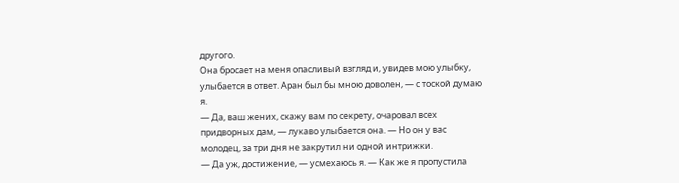другого.
Она бросает на меня опасливый взгляд и, увидев мою улыбку, улыбается в ответ. Аран был бы мною доволен, — с тоской думаю я.
— Да, ваш жених, скажу вам по секрету, очаровал всех придворных дам, — лукаво улыбается она. — Но он у вас молодец, за три дня не закрутил ни одной интрижки.
— Да уж, достижение, — усмехаюсь я. — Как же я пропустила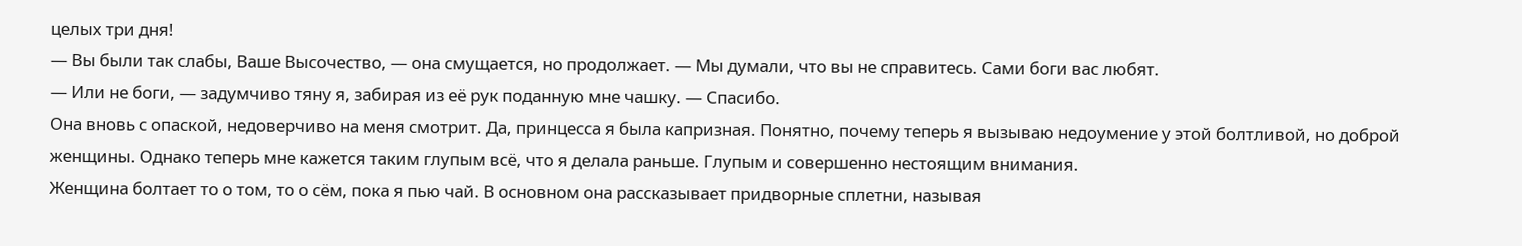целых три дня!
— Вы были так слабы, Ваше Высочество, — она смущается, но продолжает. — Мы думали, что вы не справитесь. Сами боги вас любят.
— Или не боги, — задумчиво тяну я, забирая из её рук поданную мне чашку. — Спасибо.
Она вновь с опаской, недоверчиво на меня смотрит. Да, принцесса я была капризная. Понятно, почему теперь я вызываю недоумение у этой болтливой, но доброй женщины. Однако теперь мне кажется таким глупым всё, что я делала раньше. Глупым и совершенно нестоящим внимания.
Женщина болтает то о том, то о сём, пока я пью чай. В основном она рассказывает придворные сплетни, называя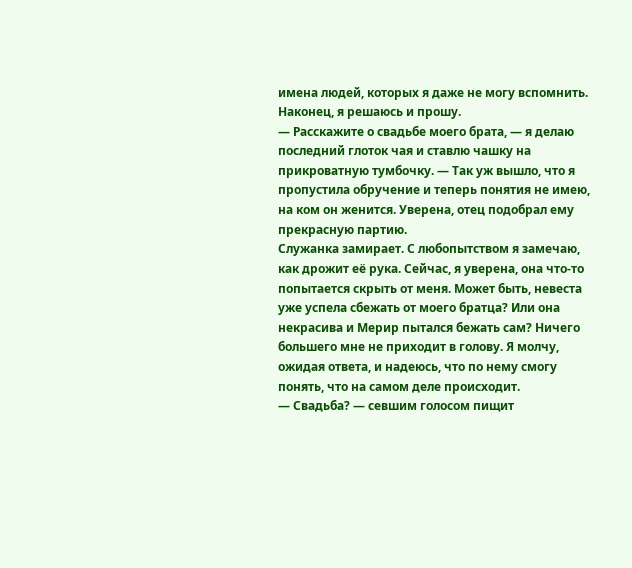имена людей, которых я даже не могу вспомнить. Наконец, я решаюсь и прошу.
— Расскажите о свадьбе моего брата, — я делаю последний глоток чая и ставлю чашку на прикроватную тумбочку. — Так уж вышло, что я пропустила обручение и теперь понятия не имею, на ком он женится. Уверена, отец подобрал ему прекрасную партию.
Служанка замирает. С любопытством я замечаю, как дрожит её рука. Сейчас, я уверена, она что-то попытается скрыть от меня. Может быть, невеста уже успела сбежать от моего братца? Или она некрасива и Мерир пытался бежать сам? Ничего большего мне не приходит в голову. Я молчу, ожидая ответа, и надеюсь, что по нему смогу понять, что на самом деле происходит.
— Свадьба? — севшим голосом пищит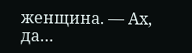женщина. — Ах, да…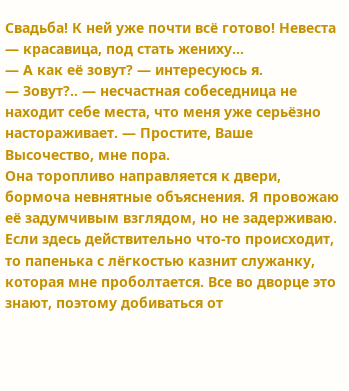Свадьба! К ней уже почти всё готово! Невеста — красавица, под стать жениху…
— А как её зовут? — интересуюсь я.
— Зовут?.. — несчастная собеседница не находит себе места, что меня уже серьёзно настораживает. — Простите, Ваше Высочество, мне пора.
Она торопливо направляется к двери, бормоча невнятные объяснения. Я провожаю её задумчивым взглядом, но не задерживаю. Если здесь действительно что-то происходит, то папенька с лёгкостью казнит служанку, которая мне проболтается. Все во дворце это знают, поэтому добиваться от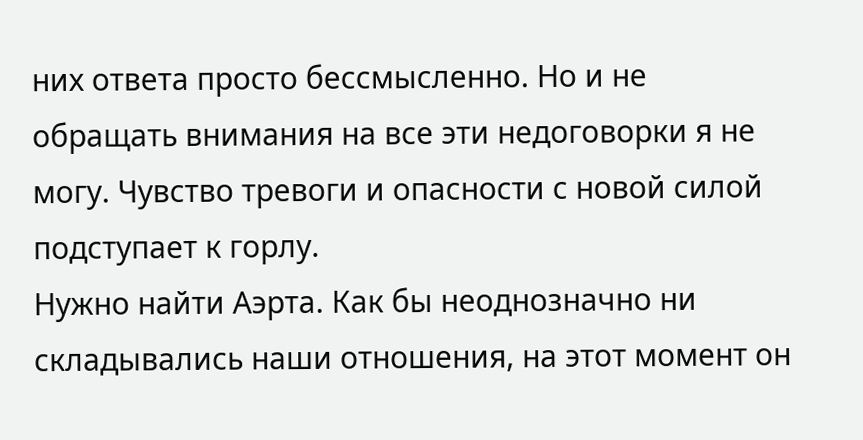них ответа просто бессмысленно. Но и не обращать внимания на все эти недоговорки я не могу. Чувство тревоги и опасности с новой силой подступает к горлу.
Нужно найти Аэрта. Как бы неоднозначно ни складывались наши отношения, на этот момент он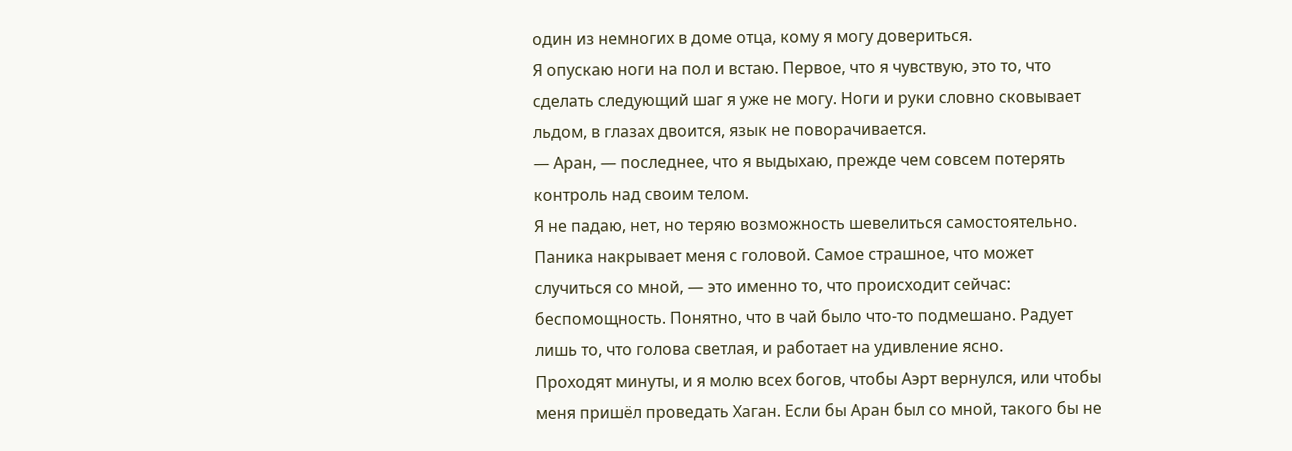один из немногих в доме отца, кому я могу довериться.
Я опускаю ноги на пол и встаю. Первое, что я чувствую, это то, что сделать следующий шаг я уже не могу. Ноги и руки словно сковывает льдом, в глазах двоится, язык не поворачивается.
— Аран, — последнее, что я выдыхаю, прежде чем совсем потерять контроль над своим телом.
Я не падаю, нет, но теряю возможность шевелиться самостоятельно.
Паника накрывает меня с головой. Самое страшное, что может случиться со мной, — это именно то, что происходит сейчас: беспомощность. Понятно, что в чай было что-то подмешано. Радует лишь то, что голова светлая, и работает на удивление ясно.
Проходят минуты, и я молю всех богов, чтобы Аэрт вернулся, или чтобы меня пришёл проведать Хаган. Если бы Аран был со мной, такого бы не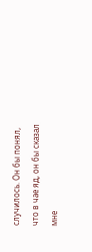случилось. Он бы понял, что в чае яд, он бы сказал мне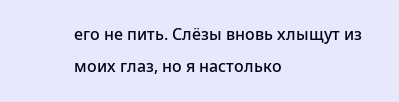его не пить. Слёзы вновь хлыщут из моих глаз, но я настолько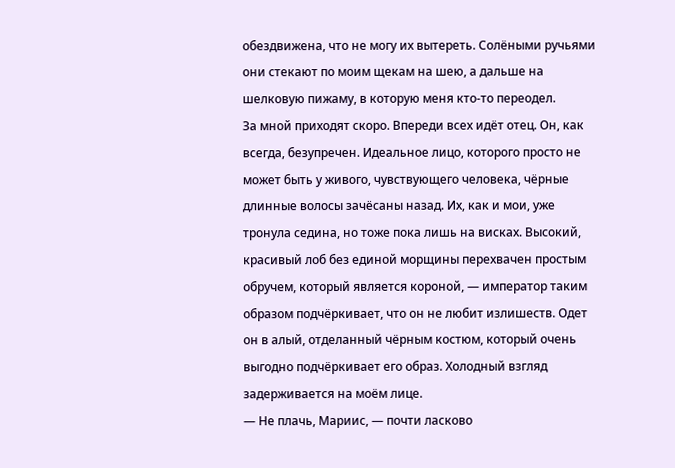обездвижена, что не могу их вытереть. Солёными ручьями они стекают по моим щекам на шею, а дальше на шелковую пижаму, в которую меня кто-то переодел.
За мной приходят скоро. Впереди всех идёт отец. Он, как всегда, безупречен. Идеальное лицо, которого просто не может быть у живого, чувствующего человека, чёрные длинные волосы зачёсаны назад. Их, как и мои, уже тронула седина, но тоже пока лишь на висках. Высокий, красивый лоб без единой морщины перехвачен простым обручем, который является короной, — император таким образом подчёркивает, что он не любит излишеств. Одет он в алый, отделанный чёрным костюм, который очень выгодно подчёркивает его образ. Холодный взгляд задерживается на моём лице.
— Не плачь, Мариис, — почти ласково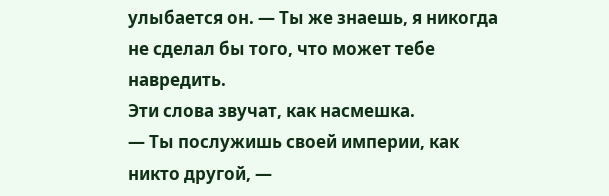улыбается он. — Ты же знаешь, я никогда не сделал бы того, что может тебе навредить.
Эти слова звучат, как насмешка.
— Ты послужишь своей империи, как никто другой, —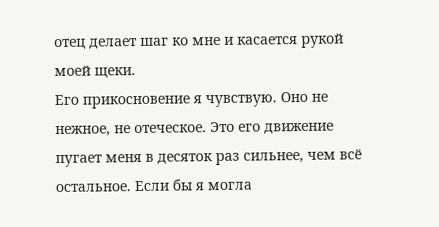отец делает шаг ко мне и касается рукой моей щеки.
Его прикосновение я чувствую. Оно не нежное, не отеческое. Это его движение пугает меня в десяток раз сильнее, чем всё остальное. Если бы я могла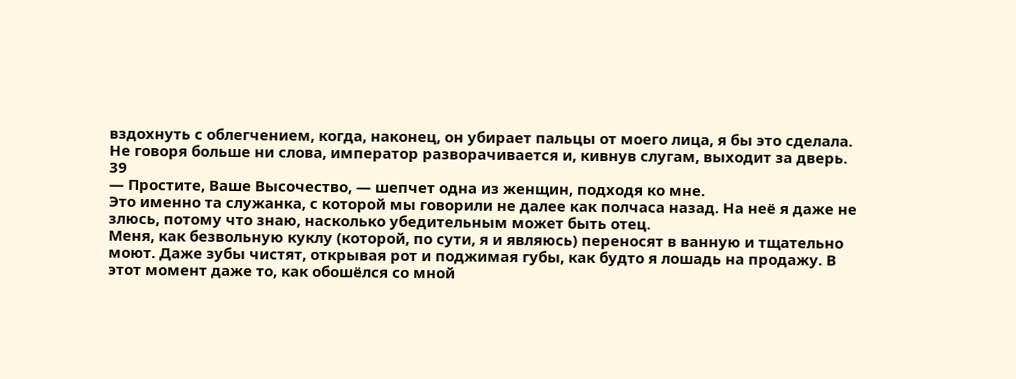вздохнуть с облегчением, когда, наконец, он убирает пальцы от моего лица, я бы это сделала.
Не говоря больше ни слова, император разворачивается и, кивнув слугам, выходит за дверь.
39
— Простите, Ваше Высочество, — шепчет одна из женщин, подходя ко мне.
Это именно та служанка, с которой мы говорили не далее как полчаса назад. На неё я даже не злюсь, потому что знаю, насколько убедительным может быть отец.
Меня, как безвольную куклу (которой, по сути, я и являюсь) переносят в ванную и тщательно моют. Даже зубы чистят, открывая рот и поджимая губы, как будто я лошадь на продажу. В этот момент даже то, как обошёлся со мной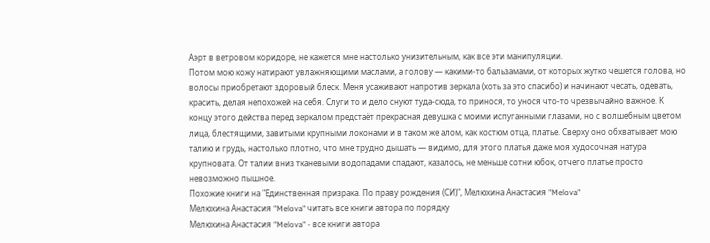Аэрт в ветровом коридоре, не кажется мне настолько унизительным, как все эти манипуляции.
Потом мою кожу натирают увлажняющими маслами, а голову — какими-то бальзамами, от которых жутко чешется голова, но волосы приобретают здоровый блеск. Меня усаживают напротив зеркала (хоть за это спасибо) и начинают чесать, одевать, красить, делая непохожей на себя. Слуги то и дело снуют туда-сюда, то принося, то унося что-то чрезвычайно важное. К концу этого действа перед зеркалом предстаёт прекрасная девушка с моими испуганными глазами, но с волшебным цветом лица, блестящими, завитыми крупными локонами и в таком же алом, как костюм отца, платье. Сверху оно обхватывает мою талию и грудь, настолько плотно, что мне трудно дышать — видимо, для этого платья даже моя худосочная натура крупновата. От талии вниз тканевыми водопадами спадают, казалось, не меньше сотни юбок, отчего платье просто невозможно пышное.
Похожие книги на "Единственная призрака. По праву рождения (СИ)", Мелюхина Анастасия "Melova"
Мелюхина Анастасия "Melova" читать все книги автора по порядку
Мелюхина Анастасия "Melova" - все книги автора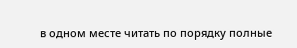в одном месте читать по порядку полные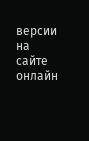версии на сайте онлайн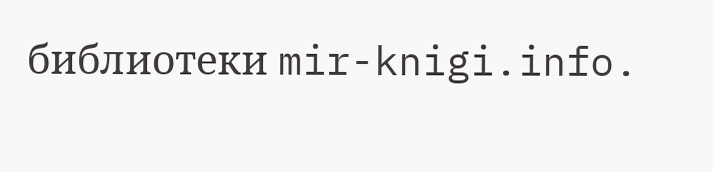библиотеки mir-knigi.info.